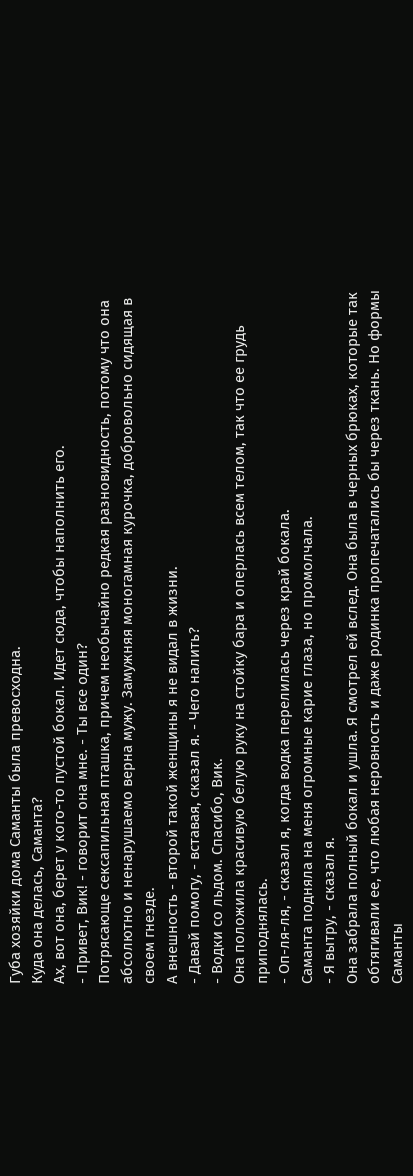Губа хозяйки дома Саманты была превосходна.
Куда она делась, Саманта?
Ах, вот она, берет у кого-то пустой бокал. Идет сюда, чтобы наполнить его.
- Привет, Вик! - говорит она мне. - Ты все один?
Потрясающе сексапильная пташка, причем необычайно редкая разновидность, потому что она абсолютно и ненарушаемо верна мужу. Замужняя моногамная курочка, добровольно сидящая в своем гнезде.
А внешность - второй такой женщины я не видал в жизни.
- Давай помогу, - вставая, сказал я. - Чего налить?
- Водки со льдом. Спасибо, Вик.
Она положила красивую белую руку на стойку бара и оперлась всем телом, так что ее грудь приподнялась.
- Оп-ля-ля, - сказал я, когда водка перелилась через край бокала.
Саманта подняла на меня огромные карие глаза, но промолчала.
- Я вытру, - сказал я.
Она забрала полный бокал и ушла. Я смотрел ей вслед. Она была в черных брюках, которые так обтягивали ее, что любая неровность и даже родинка пропечатались бы через ткань. Но формы Саманты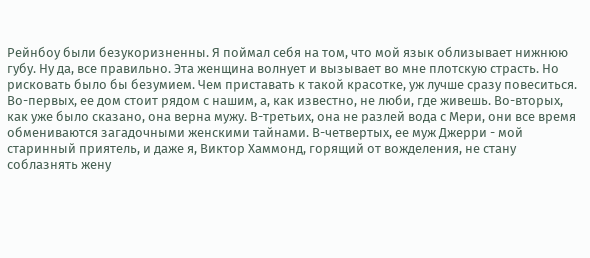Рейнбоу были безукоризненны. Я поймал себя на том, что мой язык облизывает нижнюю губу. Ну да, все правильно. Эта женщина волнует и вызывает во мне плотскую страсть. Но рисковать было бы безумием. Чем приставать к такой красотке, уж лучше сразу повеситься. Во-первых, ее дом стоит рядом с нашим, а, как известно, не люби, где живешь. Во-вторых, как уже было сказано, она верна мужу. В-третьих, она не разлей вода с Мери, они все время обмениваются загадочными женскими тайнами. В-четвертых, ее муж Джерри - мой старинный приятель, и даже я, Виктор Хаммонд, горящий от вожделения, не стану соблазнять жену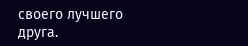своего лучшего друга.